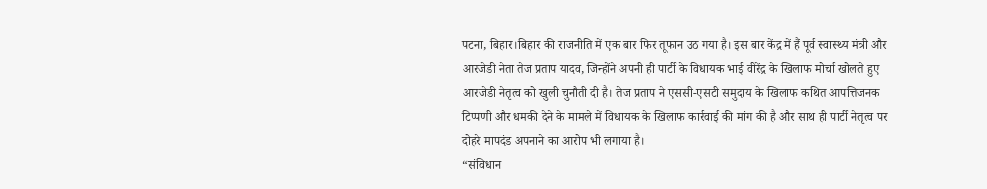पटना, बिहार।बिहार की राजनीति में एक बार फिर तूफान उठ गया है। इस बार केंद्र में हैं पूर्व स्वास्थ्य मंत्री और आरजेडी नेता तेज प्रताप यादव, जिन्होंने अपनी ही पार्टी के विधायक भाई वीरेंद्र के खिलाफ मोर्चा खोलते हुए आरजेडी नेतृत्व को खुली चुनौती दी है। तेज प्रताप ने एससी-एसटी समुदाय के खिलाफ कथित आपत्तिजनक टिप्पणी और धमकी देने के मामले में विधायक के खिलाफ कार्रवाई की मांग की है और साथ ही पार्टी नेतृत्व पर दोहरे मापदंड अपनाने का आरोप भी लगाया है।
“संविधान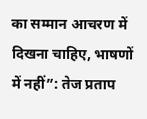का सम्मान आचरण में दिखना चाहिए, भाषणों में नहीं”: तेज प्रताप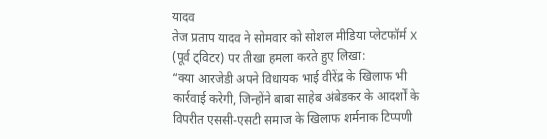यादव
तेज प्रताप यादव ने सोमवार को सोशल मीडिया प्लेटफॉर्म X (पूर्व ट्विटर) पर तीखा हमला करते हुए लिखा:
“क्या आरजेडी अपने विधायक भाई वीरेंद्र के खिलाफ भी कार्रवाई करेगी, जिन्होंने बाबा साहेब अंबेडकर के आदर्शों के विपरीत एससी-एसटी समाज के खिलाफ शर्मनाक टिप्पणी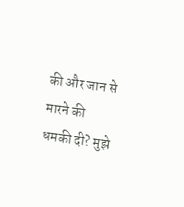की और जान से मारने की धमकी दी? मुझे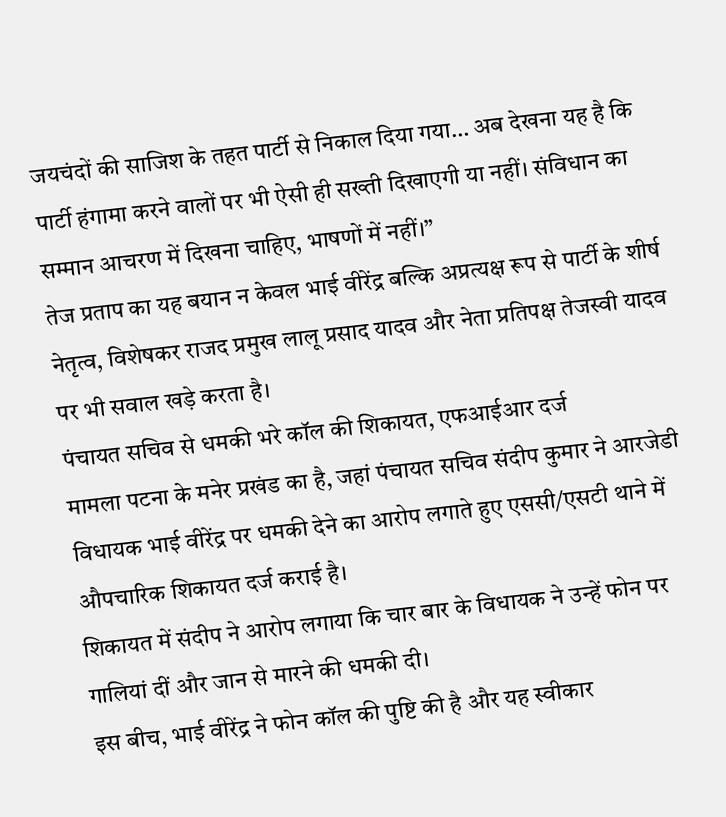जयचंदों की साजिश के तहत पार्टी से निकाल दिया गया… अब देखना यह है कि पार्टी हंगामा करने वालों पर भी ऐसी ही सख्ती दिखाएगी या नहीं। संविधान का सम्मान आचरण में दिखना चाहिए, भाषणों में नहीं।”
तेज प्रताप का यह बयान न केवल भाई वीरेंद्र बल्कि अप्रत्यक्ष रूप से पार्टी के शीर्ष नेतृत्व, विशेषकर राजद प्रमुख लालू प्रसाद यादव और नेता प्रतिपक्ष तेजस्वी यादव पर भी सवाल खड़े करता है।
पंचायत सचिव से धमकी भरे कॉल की शिकायत, एफआईआर दर्ज
मामला पटना के मनेर प्रखंड का है, जहां पंचायत सचिव संदीप कुमार ने आरजेडी विधायक भाई वीरेंद्र पर धमकी देने का आरोप लगाते हुए एससी/एसटी थाने में औपचारिक शिकायत दर्ज कराई है।
शिकायत में संदीप ने आरोप लगाया कि चार बार के विधायक ने उन्हें फोन पर गालियां दीं और जान से मारने की धमकी दी।
इस बीच, भाई वीरेंद्र ने फोन कॉल की पुष्टि की है और यह स्वीकार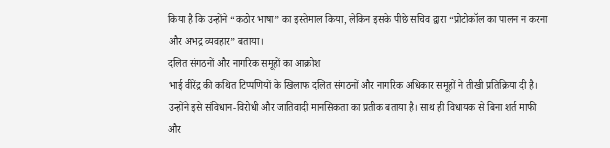किया है कि उन्होंने “कठोर भाषा” का इस्तेमाल किया, लेकिन इसके पीछे सचिव द्वारा “प्रोटोकॉल का पालन न करना और अभद्र व्यवहार” बताया।
दलित संगठनों और नागरिक समूहों का आक्रोश
भाई वीरेंद्र की कथित टिप्पणियों के खिलाफ दलित संगठनों और नागरिक अधिकार समूहों ने तीखी प्रतिक्रिया दी है। उन्होंने इसे संविधान-विरोधी और जातिवादी मानसिकता का प्रतीक बताया है। साथ ही विधायक से बिना शर्त माफी और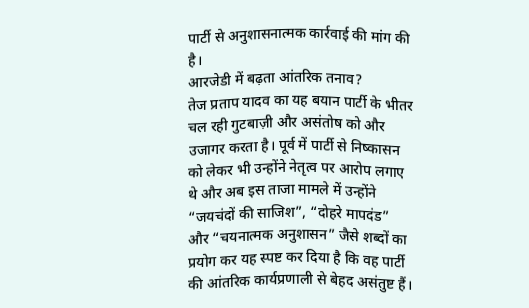पार्टी से अनुशासनात्मक कार्रवाई की मांग की है।
आरजेडी में बढ़ता आंतरिक तनाव?
तेज प्रताप यादव का यह बयान पार्टी के भीतर चल रही गुटबाज़ी और असंतोष को और उजागर करता है। पूर्व में पार्टी से निष्कासन को लेकर भी उन्होंने नेतृत्व पर आरोप लगाए थे और अब इस ताजा मामले में उन्होंने “जयचंदों की साजिश”, “दोहरे मापदंड” और “चयनात्मक अनुशासन” जैसे शब्दों का प्रयोग कर यह स्पष्ट कर दिया है कि वह पार्टी की आंतरिक कार्यप्रणाली से बेहद असंतुष्ट हैं।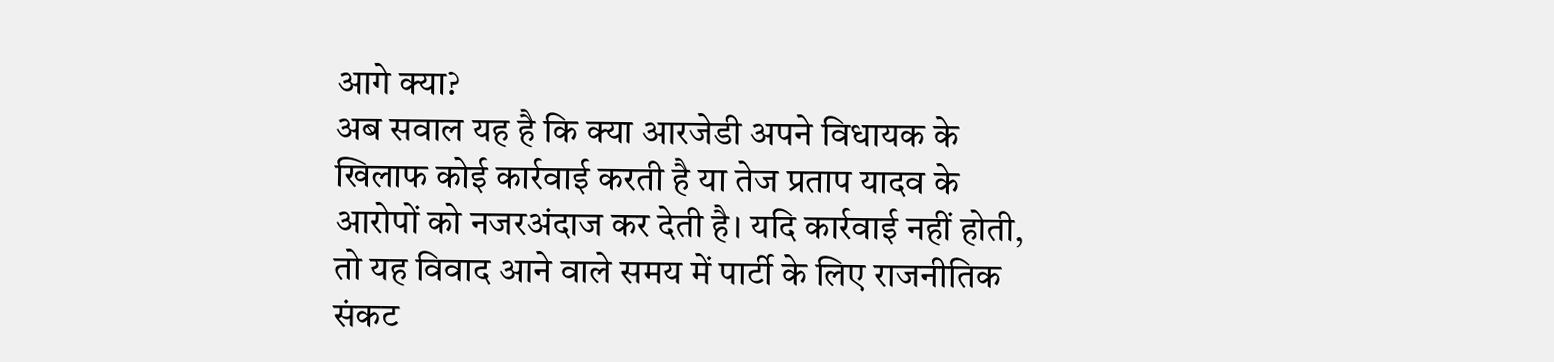आगे क्या?
अब सवाल यह है कि क्या आरजेडी अपने विधायक के खिलाफ कोई कार्रवाई करती है या तेज प्रताप यादव के आरोपों को नजरअंदाज कर देती है। यदि कार्रवाई नहीं होती, तो यह विवाद आने वाले समय में पार्टी के लिए राजनीतिक संकट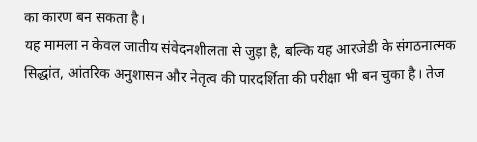का कारण बन सकता है।
यह मामला न केवल जातीय संवेदनशीलता से जुड़ा है, बल्कि यह आरजेडी के संगठनात्मक सिद्धांत, आंतरिक अनुशासन और नेतृत्व की पारदर्शिता की परीक्षा भी बन चुका है। तेज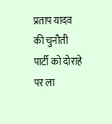प्रताप यादव की चुनौती पार्टी को दोराहे पर ला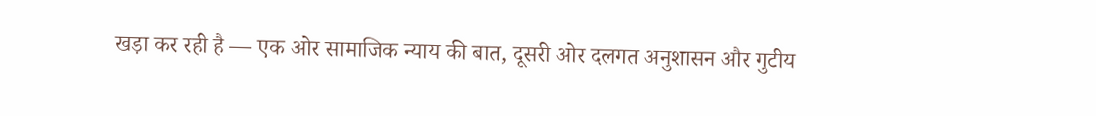खड़ा कर रही है — एक ओर सामाजिक न्याय की बात, दूसरी ओर दलगत अनुशासन और गुटीय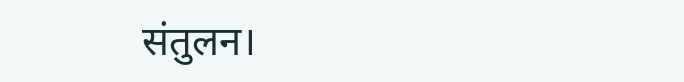संतुलन।